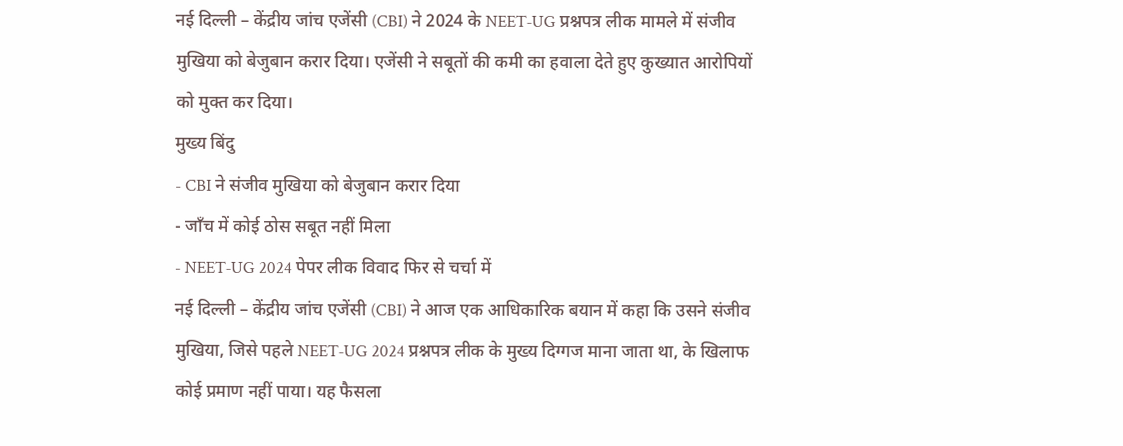नई दिल्ली – केंद्रीय जांच एजेंसी (CBI) ने 2024 के NEET‑UG प्रश्नपत्र लीक मामले में संजीव मुखिया को बेजुबान करार दिया। एजेंसी ने सबूतों की कमी का हवाला देते हुए कुख्यात आरोपियों को मुक्त कर दिया।
मुख्य बिंदु
- CBI ने संजीव मुखिया को बेजुबान करार दिया
- जाँच में कोई ठोस सबूत नहीं मिला
- NEET‑UG 2024 पेपर लीक विवाद फिर से चर्चा में
नई दिल्ली – केंद्रीय जांच एजेंसी (CBI) ने आज एक आधिकारिक बयान में कहा कि उसने संजीव मुखिया, जिसे पहले NEET‑UG 2024 प्रश्नपत्र लीक के मुख्य दिग्गज माना जाता था, के खिलाफ कोई प्रमाण नहीं पाया। यह फैसला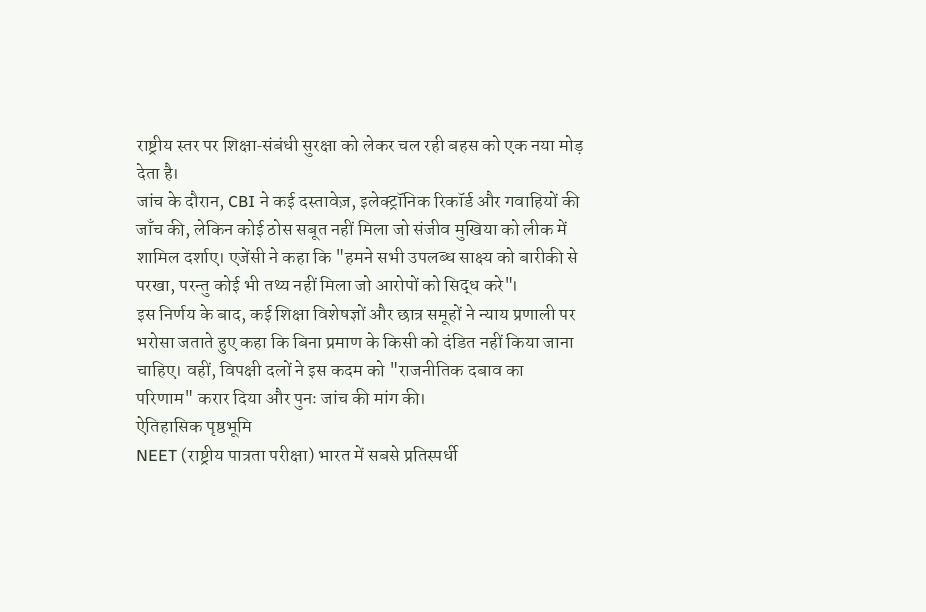राष्ट्रीय स्तर पर शिक्षा‑संबंधी सुरक्षा को लेकर चल रही बहस को एक नया मोड़ देता है।
जांच के दौरान, CBI ने कई दस्तावेज़, इलेक्ट्रॉनिक रिकॉर्ड और गवाहियों की जाँच की, लेकिन कोई ठोस सबूत नहीं मिला जो संजीव मुखिया को लीक में शामिल दर्शाए। एजेंसी ने कहा कि "हमने सभी उपलब्ध साक्ष्य को बारीकी से परखा, परन्तु कोई भी तथ्य नहीं मिला जो आरोपों को सिद्ध करे"।
इस निर्णय के बाद, कई शिक्षा विशेषज्ञों और छात्र समूहों ने न्याय प्रणाली पर भरोसा जताते हुए कहा कि बिना प्रमाण के किसी को दंडित नहीं किया जाना चाहिए। वहीं, विपक्षी दलों ने इस कदम को "राजनीतिक दबाव का परिणाम" करार दिया और पुनः जांच की मांग की।
ऐतिहासिक पृष्ठभूमि
NEET (राष्ट्रीय पात्रता परीक्षा) भारत में सबसे प्रतिस्पर्धी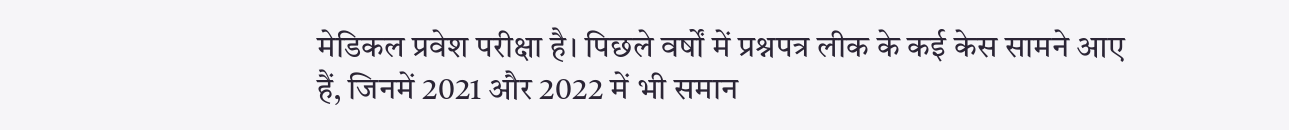मेडिकल प्रवेश परीक्षा है। पिछले वर्षों में प्रश्नपत्र लीक के कई केस सामने आए हैं, जिनमें 2021 और 2022 में भी समान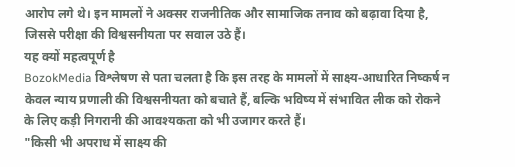आरोप लगे थे। इन मामलों ने अक्सर राजनीतिक और सामाजिक तनाव को बढ़ावा दिया है, जिससे परीक्षा की विश्वसनीयता पर सवाल उठे हैं।
यह क्यों महत्वपूर्ण है
BozokMedia विश्लेषण से पता चलता है कि इस तरह के मामलों में साक्ष्य‑आधारित निष्कर्ष न केवल न्याय प्रणाली की विश्वसनीयता को बचाते हैं, बल्कि भविष्य में संभावित लीक को रोकने के लिए कड़ी निगरानी की आवश्यकता को भी उजागर करते हैं।
"किसी भी अपराध में साक्ष्य की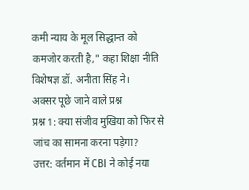कमी न्याय के मूल सिद्धान्त को कमजोर करती है," कहा शिक्षा नीति विशेषज्ञ डॉ. अनीता सिंह ने।
अक्सर पूछे जाने वाले प्रश्न
प्रश्न 1: क्या संजीव मुखिया को फिर से जांच का सामना करना पड़ेगा?
उत्तर: वर्तमान में CBI ने कोई नया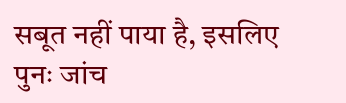सबूत नहीं पाया है, इसलिए पुनः जांच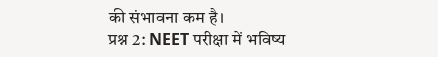की संभावना कम है।
प्रश्न 2: NEET परीक्षा में भविष्य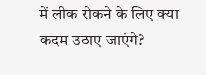में लीक रोकने के लिए क्या कदम उठाए जाएंगे?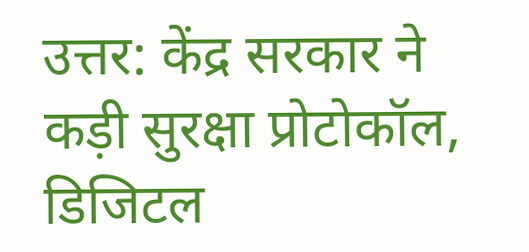उत्तर: केंद्र सरकार ने कड़ी सुरक्षा प्रोटोकॉल, डिजिटल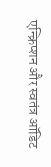एन्क्रिप्शन और स्वतंत्र ऑडिट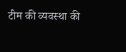टीम की व्यवस्था की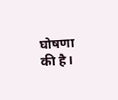घोषणा की है।